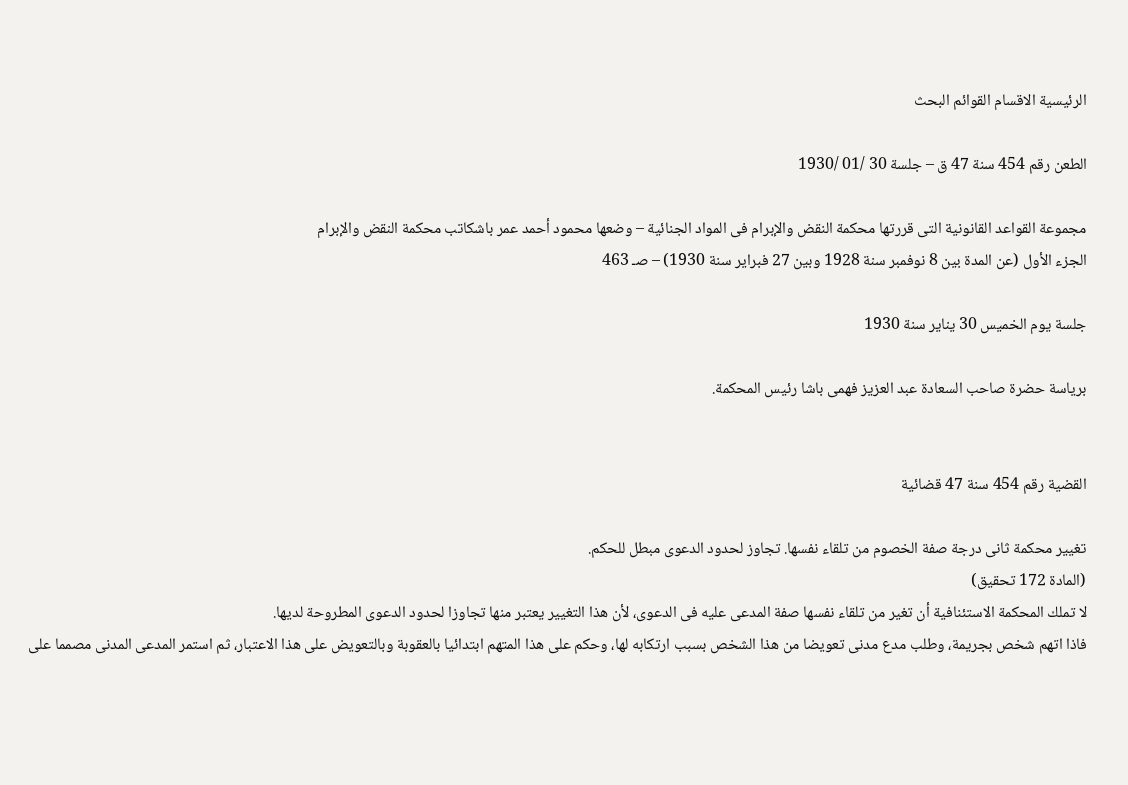الرئيسية الاقسام القوائم البحث

الطعن رقم 454 سنة 47 ق – جلسة 30 /01 /1930

مجموعة القواعد القانونية التى قررتها محكمة النقض والإبرام فى المواد الجنائية – وضعها محمود أحمد عمر باشكاتب محكمة النقض والإبرام
الجزء الأول (عن المدة بين 8 نوفمبر سنة 1928 وبين 27 فبراير سنة 1930) – صـ 463

جلسة يوم الخميس 30 يناير سنة 1930

برياسة حضرة صاحب السعادة عبد العزيز فهمى باشا رئيس المحكمة.


القضية رقم 454 سنة 47 قضائية

تغيير محكمة ثانى درجة صفة الخصوم من تلقاء نفسها. تجاوز لحدود الدعوى مبطل للحكم.
(المادة 172 تحقيق)
لا تملك المحكمة الاستئنافية أن تغير من تلقاء نفسها صفة المدعى عليه فى الدعوى، لأن هذا التغيير يعتبر منها تجاوزا لحدود الدعوى المطروحة لديها.
فاذا اتهم شخص بجريمة، وطلب مدع مدنى تعويضا من هذا الشخص بسبب ارتكابه لها، وحكم على هذا المتهم ابتدائيا بالعقوبة وبالتعويض على هذا الاعتبار، ثم استمر المدعى المدنى مصمما على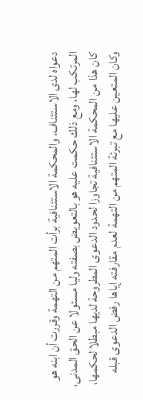دعواه لدى الاستئناف، والمحكمة الاستئنافية برأت المتهم من التهمة وقررت أن ابنه هو المرتكب لها، ومع ذلك حكمت عليه هو بالتعويض بصفته وليا مسئولا عن الحق المدنى، كان هذا من المحكمة الاستئنافية تجاوزا لحدود الدعوى المطروحة لديها مبطلا لحكمها، وكان المتعين عليها مع تبرئة المتهم من التهمة لعدم مقارفته إياها رفض الدعوى قبله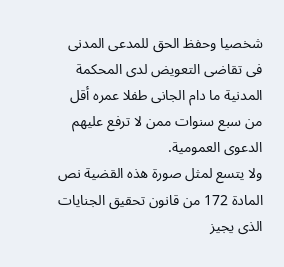شخصيا وحفظ الحق للمدعى المدنى فى تقاضى التعويض لدى المحكمة المدنية ما دام الجانى طفلا عمره أقل من سبع سنوات ممن لا ترفع عليهم الدعوى العمومية.
ولا يتسع لمثل صورة هذه القضية نص المادة 172 من قانون تحقيق الجنايات الذى يجيز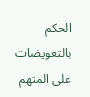الحكم بالتعويضات على المتهم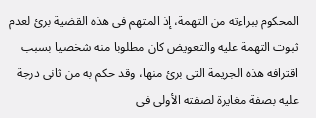المحكوم ببراءته من التهمة، إذ المتهم فى هذه القضية برئ لعدم ثبوت التهمة عليه والتعويض كان مطلوبا منه شخصيا بسبب اقترافه هذه الجريمة التى برئ منها، وقد حكم به من ثانى درجة عليه بصفة مغايرة لصفته الأولى فى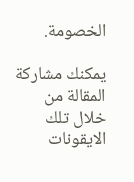الخصومة.

يمكنك مشاركة المقالة من خلال تلك الايقونات